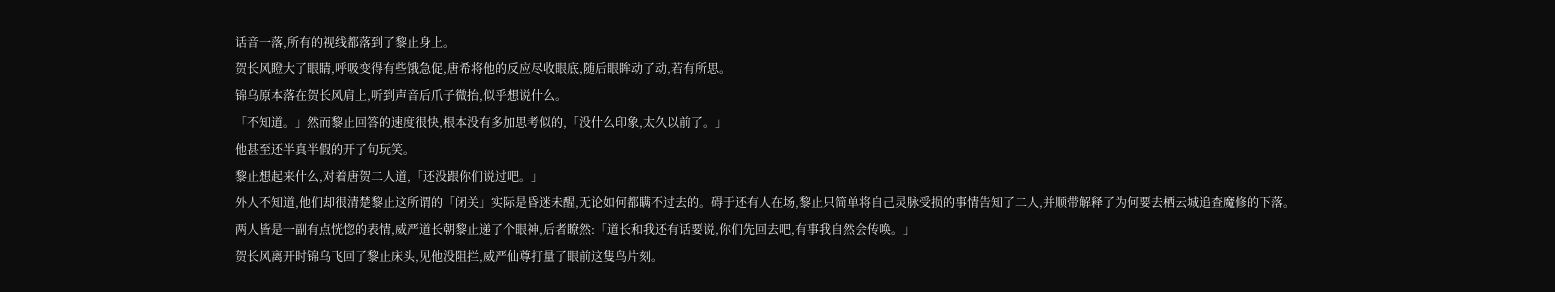话音一落,所有的视线都落到了黎止身上。
贺长风瞪大了眼睛,呼吸变得有些饿急促,唐希将他的反应尽收眼底,随后眼眸动了动,若有所思。
锦乌原本落在贺长风肩上,听到声音后爪子微抬,似乎想说什么。
「不知道。」然而黎止回答的速度很快,根本没有多加思考似的,「没什么印象,太久以前了。」
他甚至还半真半假的开了句玩笑。
黎止想起来什么,对着唐贺二人道,「还没跟你们说过吧。」
外人不知道,他们却很清楚黎止这所谓的「闭关」实际是昏迷未醒,无论如何都瞒不过去的。碍于还有人在场,黎止只简单将自己灵脉受损的事情告知了二人,并顺带解释了为何要去栖云城追查魔修的下落。
两人皆是一副有点恍惚的表情,威严道长朝黎止递了个眼神,后者瞭然:「道长和我还有话要说,你们先回去吧,有事我自然会传唤。」
贺长风离开时锦乌飞回了黎止床头,见他没阻拦,威严仙尊打量了眼前这隻鸟片刻。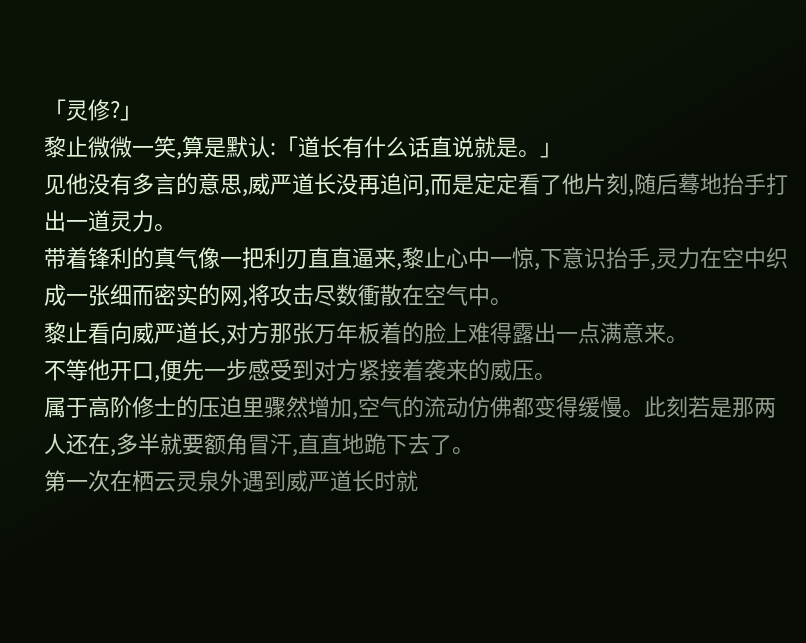「灵修?」
黎止微微一笑,算是默认:「道长有什么话直说就是。」
见他没有多言的意思,威严道长没再追问,而是定定看了他片刻,随后蓦地抬手打出一道灵力。
带着锋利的真气像一把利刃直直逼来,黎止心中一惊,下意识抬手,灵力在空中织成一张细而密实的网,将攻击尽数衝散在空气中。
黎止看向威严道长,对方那张万年板着的脸上难得露出一点满意来。
不等他开口,便先一步感受到对方紧接着袭来的威压。
属于高阶修士的压迫里骤然增加,空气的流动仿佛都变得缓慢。此刻若是那两人还在,多半就要额角冒汗,直直地跪下去了。
第一次在栖云灵泉外遇到威严道长时就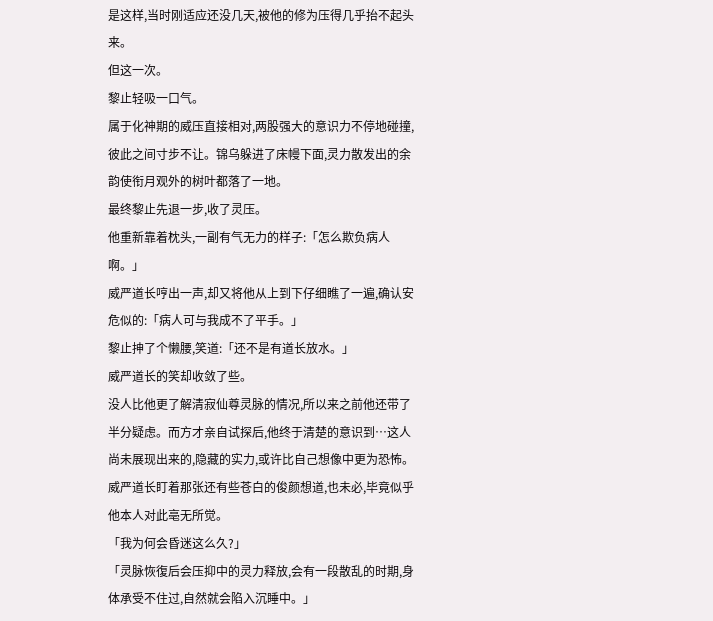是这样,当时刚适应还没几天,被他的修为压得几乎抬不起头来。
但这一次。
黎止轻吸一口气。
属于化神期的威压直接相对,两股强大的意识力不停地碰撞,彼此之间寸步不让。锦乌躲进了床幔下面,灵力散发出的余韵使衔月观外的树叶都落了一地。
最终黎止先退一步,收了灵压。
他重新靠着枕头,一副有气无力的样子:「怎么欺负病人啊。」
威严道长哼出一声,却又将他从上到下仔细瞧了一遍,确认安危似的:「病人可与我成不了平手。」
黎止抻了个懒腰,笑道:「还不是有道长放水。」
威严道长的笑却收敛了些。
没人比他更了解清寂仙尊灵脉的情况,所以来之前他还带了半分疑虑。而方才亲自试探后,他终于清楚的意识到…这人尚未展现出来的,隐藏的实力,或许比自己想像中更为恐怖。
威严道长盯着那张还有些苍白的俊颜想道,也未必,毕竟似乎他本人对此亳无所觉。
「我为何会昏迷这么久?」
「灵脉恢復后会压抑中的灵力释放,会有一段散乱的时期,身体承受不住过,自然就会陷入沉睡中。」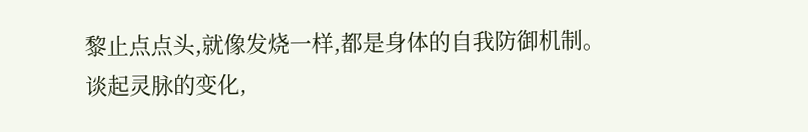黎止点点头,就像发烧一样,都是身体的自我防御机制。
谈起灵脉的变化,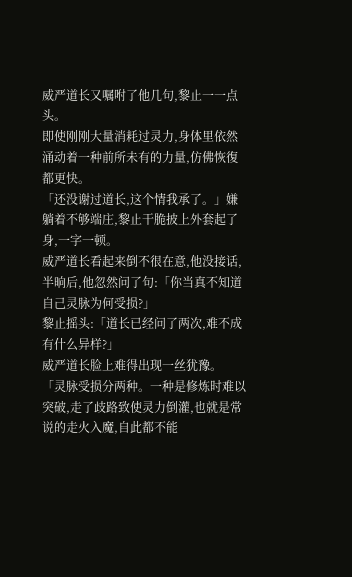威严道长又嘱咐了他几句,黎止一一点头。
即使刚刚大量消耗过灵力,身体里依然涌动着一种前所未有的力量,仿佛恢復都更快。
「还没谢过道长,这个情我承了。」嫌躺着不够端庄,黎止干脆披上外套起了身,一字一顿。
威严道长看起来倒不很在意,他没接话,半晌后,他忽然问了句:「你当真不知道自己灵脉为何受损?」
黎止摇头:「道长已经问了两次,难不成有什么异样?」
威严道长脸上难得出现一丝犹豫。
「灵脉受损分两种。一种是修炼时难以突破,走了歧路致使灵力倒灌,也就是常说的走火入魔,自此都不能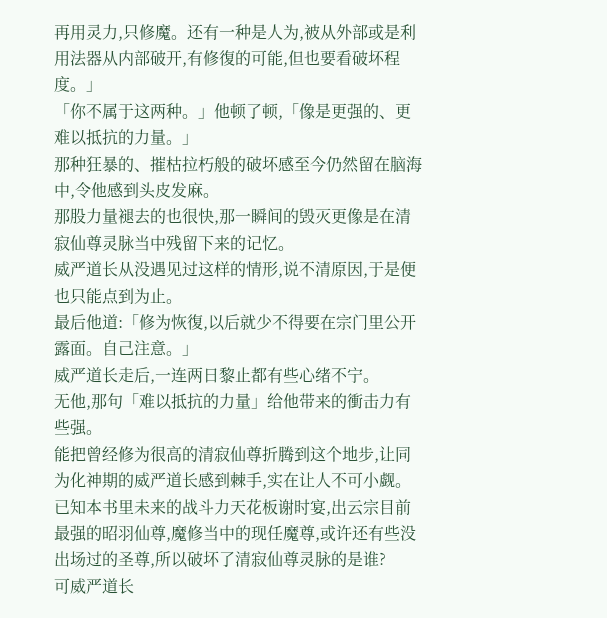再用灵力,只修魔。还有一种是人为,被从外部或是利用法器从内部破开,有修復的可能,但也要看破坏程度。」
「你不属于这两种。」他顿了顿,「像是更强的、更难以抵抗的力量。」
那种狂暴的、摧枯拉朽般的破坏感至今仍然留在脑海中,令他感到头皮发麻。
那股力量褪去的也很快,那一瞬间的毁灭更像是在清寂仙尊灵脉当中残留下来的记忆。
威严道长从没遇见过这样的情形,说不清原因,于是便也只能点到为止。
最后他道:「修为恢復,以后就少不得要在宗门里公开露面。自己注意。」
威严道长走后,一连两日黎止都有些心绪不宁。
无他,那句「难以抵抗的力量」给他带来的衝击力有些强。
能把曾经修为很高的清寂仙尊折腾到这个地步,让同为化神期的威严道长感到棘手,实在让人不可小觑。
已知本书里未来的战斗力天花板谢时宴,出云宗目前最强的昭羽仙尊,魔修当中的现任魔尊,或许还有些没出场过的圣尊,所以破坏了清寂仙尊灵脉的是谁?
可威严道长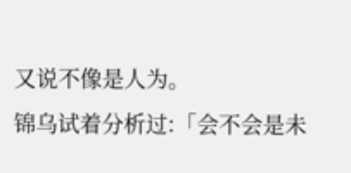又说不像是人为。
锦乌试着分析过:「会不会是未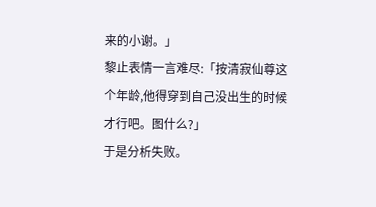来的小谢。」
黎止表情一言难尽:「按清寂仙尊这个年龄,他得穿到自己没出生的时候才行吧。图什么?」
于是分析失败。